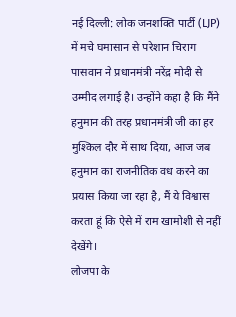नई दिल्ली: लोक जनशक्ति पार्टी (LJP) में मचे घमासान से परेशान चिराग पासवान ने प्रधानमंत्री नरेंद्र मोदी से उम्मीद लगाई है। उन्होंने कहा है कि मैंने हनुमान की तरह प्रधानमंत्री जी का हर मुश्किल दौर में साथ दिया, आज जब हनुमान का राजनीतिक वध करने का प्रयास किया जा रहा है, मैं ये विश्वास करता हूं कि ऐसे में राम खामोशी से नहीं देखेंगे।
लोजपा के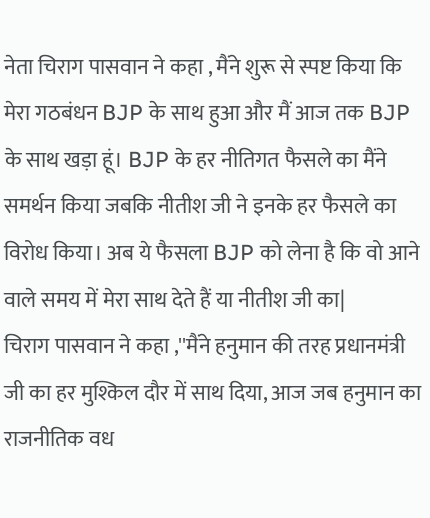नेता चिराग पासवान ने कहा , मैंने शुरू से स्पष्ट किया कि मेरा गठबंधन BJP के साथ हुआ और मैं आज तक BJP के साथ खड़ा हूं। BJP के हर नीतिगत फैसले का मैंने समर्थन किया जबकि नीतीश जी ने इनके हर फैसले का विरोध किया। अब ये फैसला BJP को लेना है कि वो आने वाले समय में मेरा साथ देते हैं या नीतीश जी का|
चिराग पासवान ने कहा ,''मैंने हनुमान की तरह प्रधानमंत्री जी का हर मुश्किल दौर में साथ दिया, आज जब हनुमान का राजनीतिक वध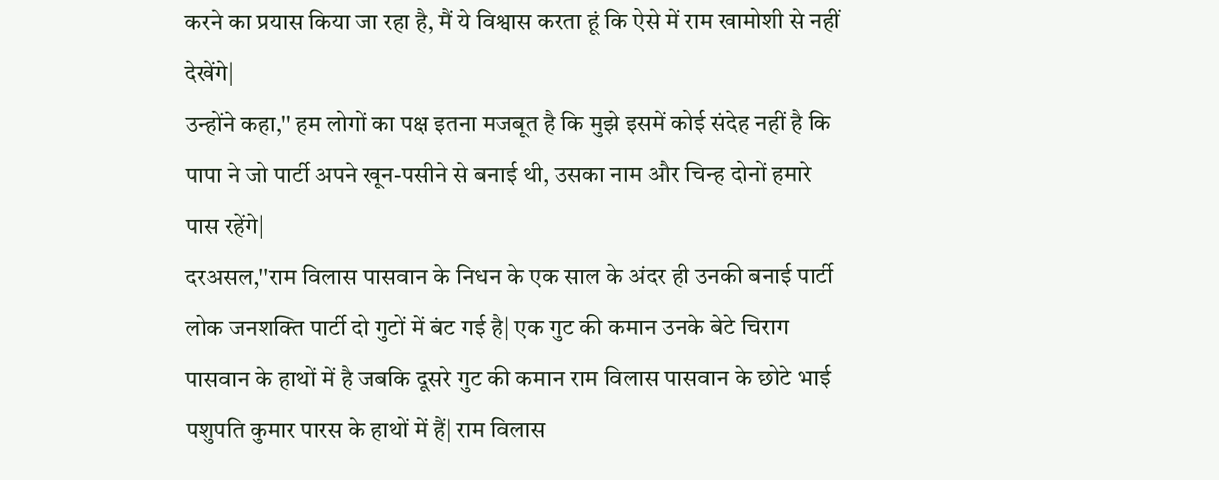करने का प्रयास किया जा रहा है, मैं ये विश्वास करता हूं कि ऐसे में राम खामोशी से नहीं देखेंगे|
उन्होंने कहा,'' हम लोगों का पक्ष इतना मजबूत है कि मुझे इसमें कोई संदेह नहीं है कि पापा ने जो पार्टी अपने खून-पसीने से बनाई थी, उसका नाम और चिन्ह दोनों हमारे पास रहेंगे|
दरअसल,''राम विलास पासवान के निधन के एक साल के अंदर ही उनकी बनाई पार्टी लोक जनशक्ति पार्टी दो गुटों में बंट गई है| एक गुट की कमान उनके बेटे चिराग पासवान के हाथों में है जबकि दूसरे गुट की कमान राम विलास पासवान के छोटे भाई पशुपति कुमार पारस के हाथों में हैं| राम विलास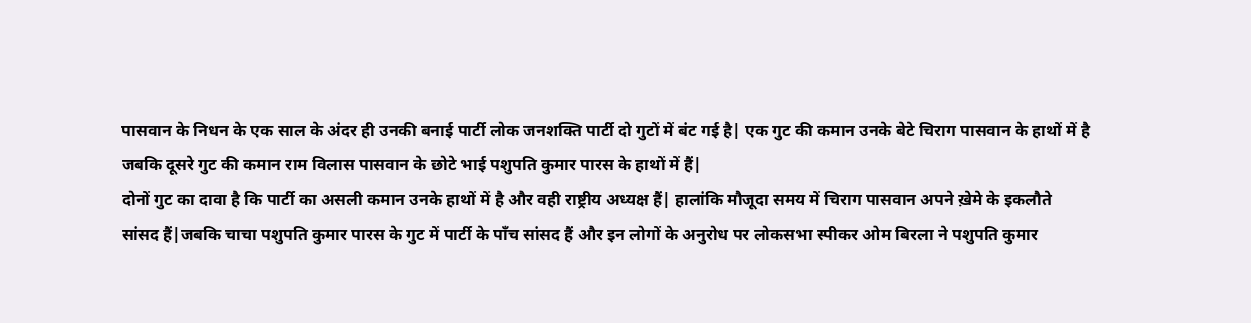पासवान के निधन के एक साल के अंदर ही उनकी बनाई पार्टी लोक जनशक्ति पार्टी दो गुटों में बंट गई है| एक गुट की कमान उनके बेटे चिराग पासवान के हाथों में है जबकि दूसरे गुट की कमान राम विलास पासवान के छोटे भाई पशुपति कुमार पारस के हाथों में हैं|
दोनों गुट का दावा है कि पार्टी का असली कमान उनके हाथों में है और वही राष्ट्रीय अध्यक्ष हैं| हालांकि मौजूदा समय में चिराग पासवान अपने ख़ेमे के इकलौते सांसद हैं|जबकि चाचा पशुपति कुमार पारस के गुट में पार्टी के पाँच सांसद हैं और इन लोगों के अनुरोध पर लोकसभा स्पीकर ओम बिरला ने पशुपति कुमार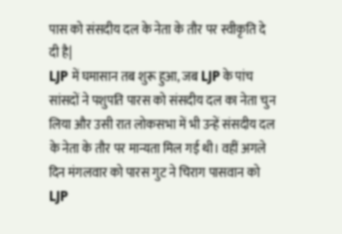पास को संसदीय दल के नेता के तौर पर स्वीकृति दे दी है|
LJP में घमासान तब शुरू हुआ, जब LJP के पांच सांसदों ने पशुपति पारस को संसदीय दल का नेता चुन लिया और उसी रात लोकसभा में भी उन्हें संसदीय दल के नेता के तौर पर मान्यता मिल गई थी। वहीं अगले दिन मंगलवार को पारस गुट ने चिराग पासवान को LJP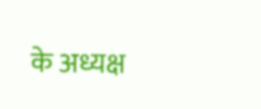के अध्यक्ष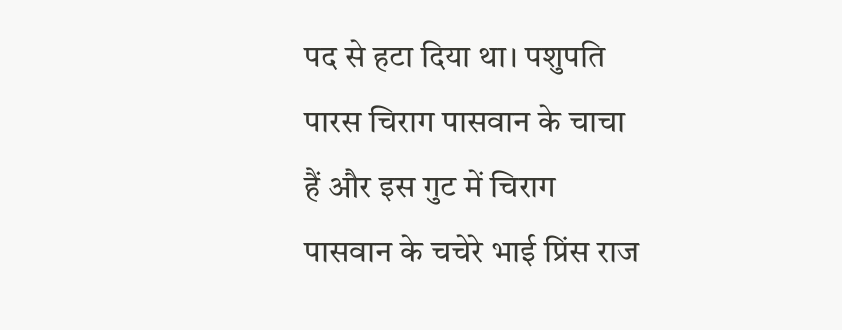पद से हटा दिया था। पशुपति पारस चिराग पासवान के चाचा हैं और इस गुट में चिराग पासवान के चचेरे भाई प्रिंस राज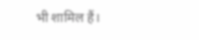भी शामिल हैं।